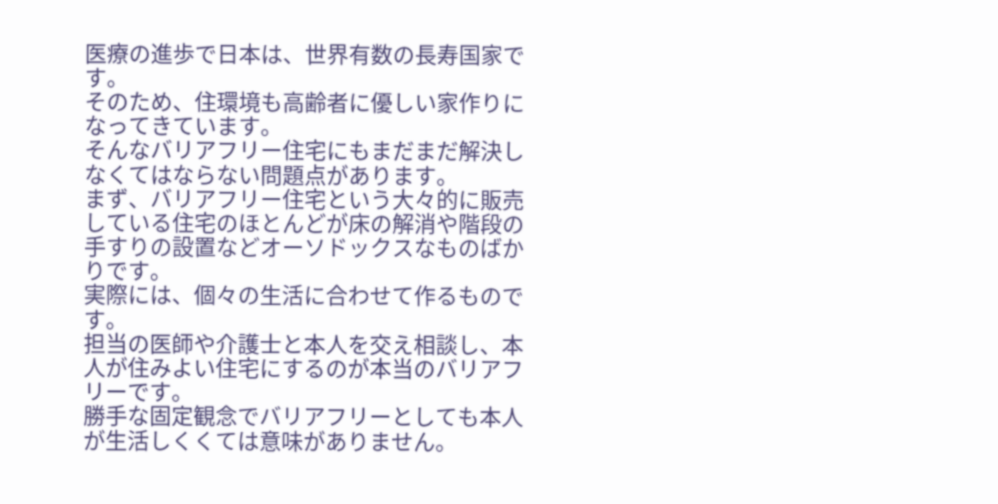医療の進歩で日本は、世界有数の長寿国家です。
そのため、住環境も高齢者に優しい家作りになってきています。
そんなバリアフリー住宅にもまだまだ解決しなくてはならない問題点があります。
まず、バリアフリー住宅という大々的に販売している住宅のほとんどが床の解消や階段の手すりの設置などオーソドックスなものばかりです。
実際には、個々の生活に合わせて作るものです。
担当の医師や介護士と本人を交え相談し、本人が住みよい住宅にするのが本当のバリアフリーです。
勝手な固定観念でバリアフリーとしても本人が生活しくくては意味がありません。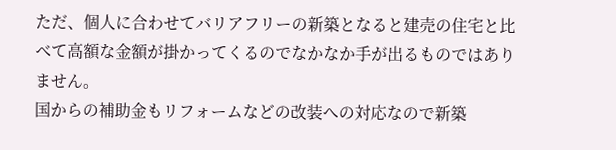ただ、個人に合わせてバリアフリーの新築となると建売の住宅と比べて高額な金額が掛かってくるのでなかなか手が出るものではありません。
国からの補助金もリフォームなどの改装への対応なので新築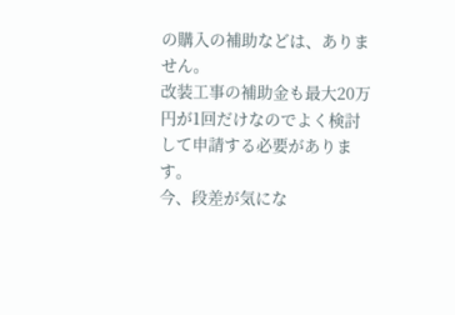の購入の補助などは、ありません。
改装工事の補助金も最大20万円が1回だけなのでよく検討して申請する必要があります。
今、段差が気にな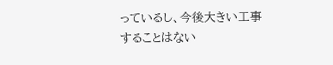っているし、今後大きい工事することはない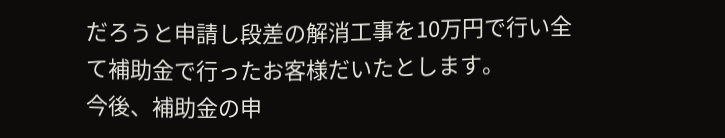だろうと申請し段差の解消工事を10万円で行い全て補助金で行ったお客様だいたとします。
今後、補助金の申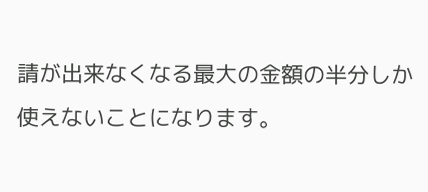請が出来なくなる最大の金額の半分しか使えないことになります。